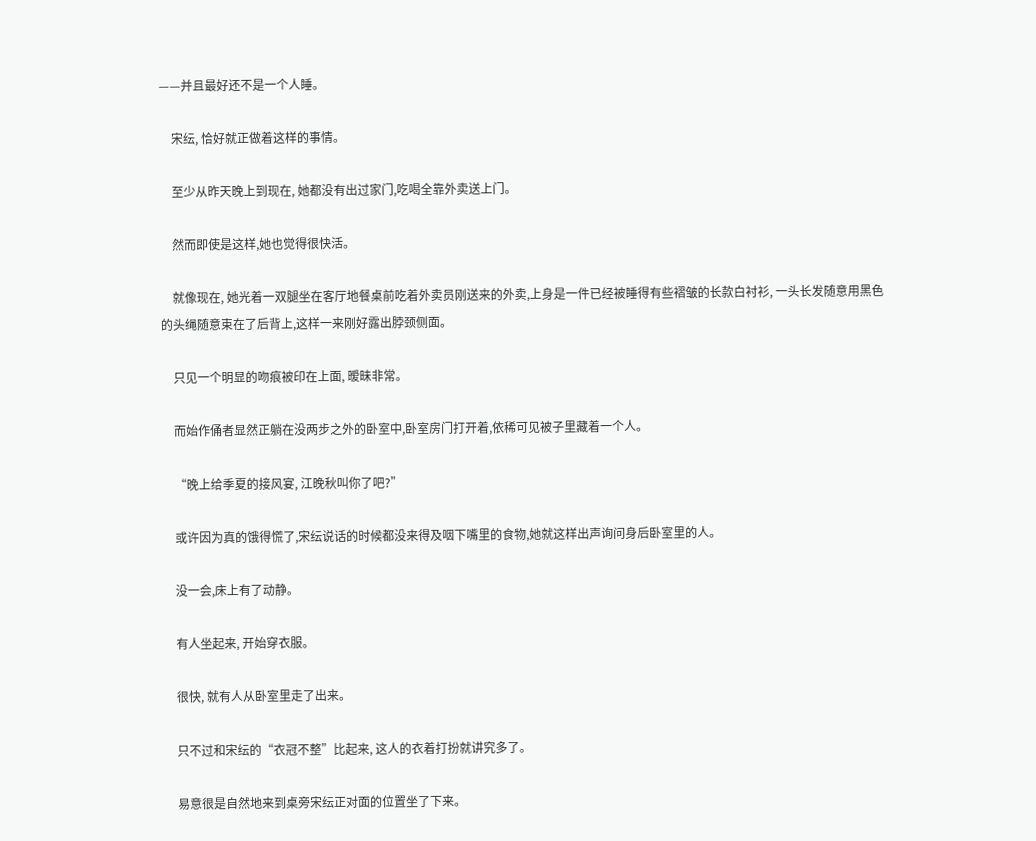——并且最好还不是一个人睡。

    宋纭, 恰好就正做着这样的事情。

    至少从昨天晚上到现在, 她都没有出过家门,吃喝全靠外卖送上门。

    然而即使是这样,她也觉得很快活。

    就像现在, 她光着一双腿坐在客厅地餐桌前吃着外卖员刚送来的外卖,上身是一件已经被睡得有些褶皱的长款白衬衫, 一头长发随意用黑色的头绳随意束在了后背上,这样一来刚好露出脖颈侧面。

    只见一个明显的吻痕被印在上面, 暧昧非常。

    而始作俑者显然正躺在没两步之外的卧室中,卧室房门打开着,依稀可见被子里藏着一个人。

    “晚上给季夏的接风宴, 江晚秋叫你了吧?”

    或许因为真的饿得慌了,宋纭说话的时候都没来得及咽下嘴里的食物,她就这样出声询问身后卧室里的人。

    没一会,床上有了动静。

    有人坐起来, 开始穿衣服。

    很快, 就有人从卧室里走了出来。

    只不过和宋纭的“衣冠不整”比起来, 这人的衣着打扮就讲究多了。

    易意很是自然地来到桌旁宋纭正对面的位置坐了下来。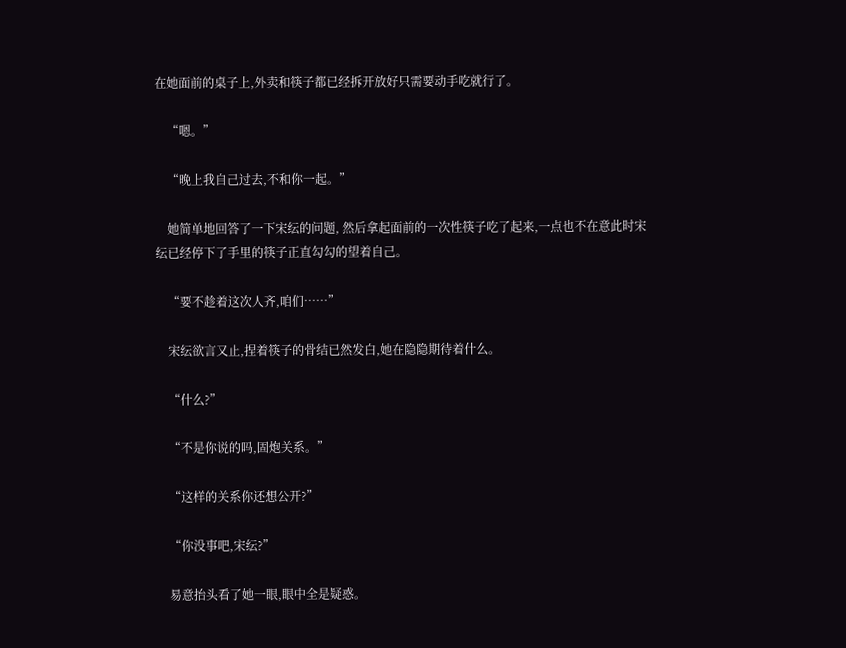在她面前的桌子上,外卖和筷子都已经拆开放好只需要动手吃就行了。

    “嗯。”

    “晚上我自己过去,不和你一起。”

    她简单地回答了一下宋纭的问题, 然后拿起面前的一次性筷子吃了起来,一点也不在意此时宋纭已经停下了手里的筷子正直勾勾的望着自己。

    “要不趁着这次人齐,咱们……”

    宋纭欲言又止,捏着筷子的骨结已然发白,她在隐隐期待着什么。

    “什么?”

    “不是你说的吗,固炮关系。”

    “这样的关系你还想公开?”

    “你没事吧,宋纭?”

    易意抬头看了她一眼,眼中全是疑惑。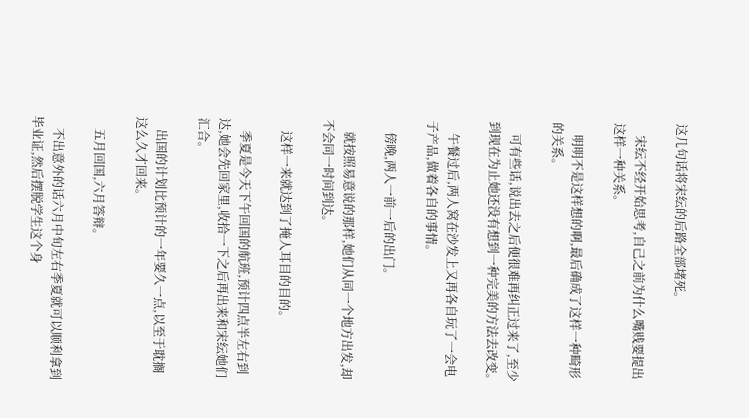这几句话将宋纭的后路全部堵死。

    宋纭不经开始思考,自己之前为什么嘴贱要提出这样一种关系。

    明明不是这样想的啊,最后确成了这样一种畸形的关系。

    可有些话,说出去之后便很难再纠正过来了,至少到现在为止她还没有想到一种完美的方法去改变。

    午餐过后,两人窝在沙发上又再各自玩了一会电子产品,做着各自的事情。

    傍晚,两人一前一后的出门。

    就按照易意说的那样,她们从同一个地方出发,却不会同一时间到达。

    这样一来就达到了掩人耳目的目的。

    季夏是今天下午回国的航班,预计四点半左右到达,她会先回家里,收拾一下之后再出来和宋纭她们汇合。

    出国的计划比预计的一年要久一点,以至于耽搁这么久才回来。

    五月回国,六月答辩。

    不出意外的话六月中旬左右季夏就可以顺利拿到毕业证,然后摆脱学生这个身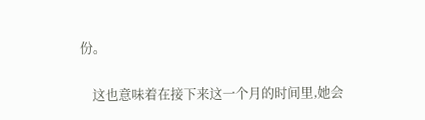份。

    这也意味着在接下来这一个月的时间里,她会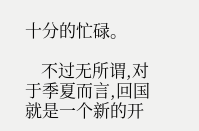十分的忙碌。

    不过无所谓,对于季夏而言,回国就是一个新的开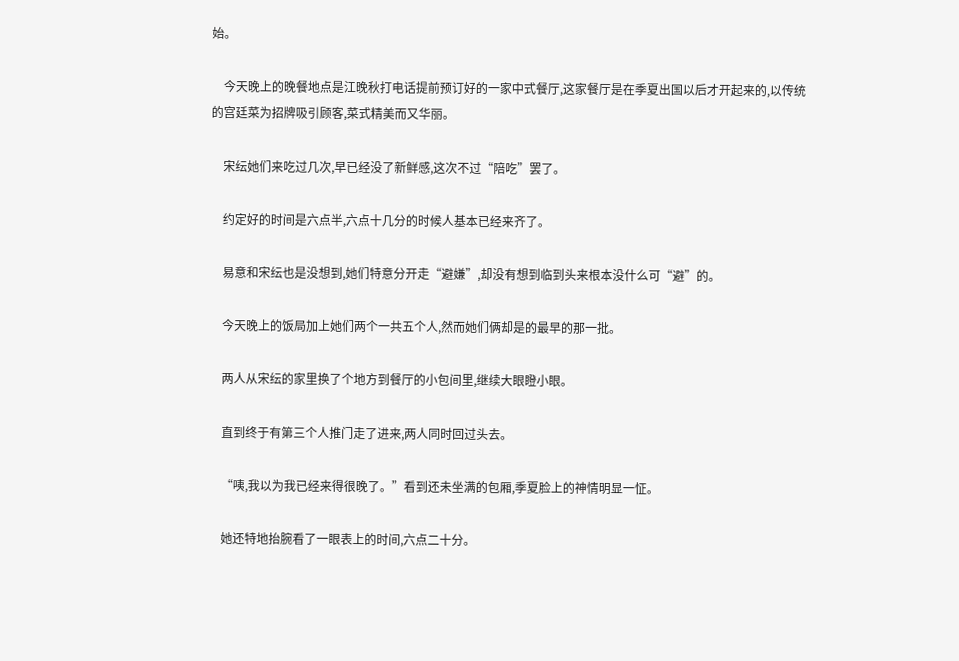始。

    今天晚上的晚餐地点是江晚秋打电话提前预订好的一家中式餐厅,这家餐厅是在季夏出国以后才开起来的,以传统的宫廷菜为招牌吸引顾客,菜式精美而又华丽。

    宋纭她们来吃过几次,早已经没了新鲜感,这次不过“陪吃”罢了。

    约定好的时间是六点半,六点十几分的时候人基本已经来齐了。

    易意和宋纭也是没想到,她们特意分开走“避嫌”,却没有想到临到头来根本没什么可“避”的。

    今天晚上的饭局加上她们两个一共五个人,然而她们俩却是的最早的那一批。

    两人从宋纭的家里换了个地方到餐厅的小包间里,继续大眼瞪小眼。

    直到终于有第三个人推门走了进来,两人同时回过头去。

    “咦,我以为我已经来得很晚了。”看到还未坐满的包厢,季夏脸上的神情明显一怔。

    她还特地抬腕看了一眼表上的时间,六点二十分。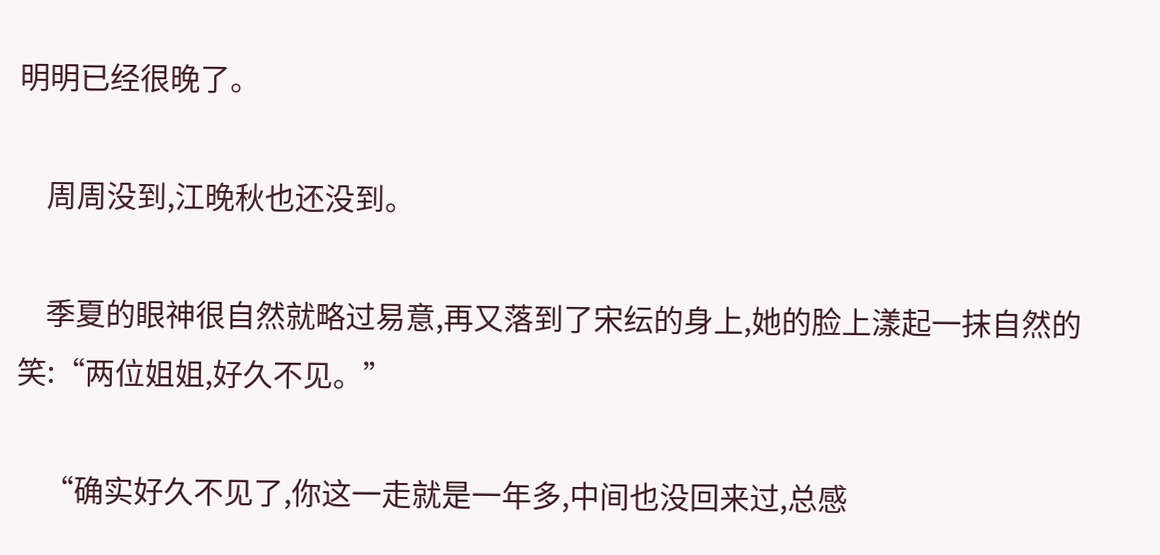明明已经很晚了。

    周周没到,江晚秋也还没到。

    季夏的眼神很自然就略过易意,再又落到了宋纭的身上,她的脸上漾起一抹自然的笑:“两位姐姐,好久不见。”

    “确实好久不见了,你这一走就是一年多,中间也没回来过,总感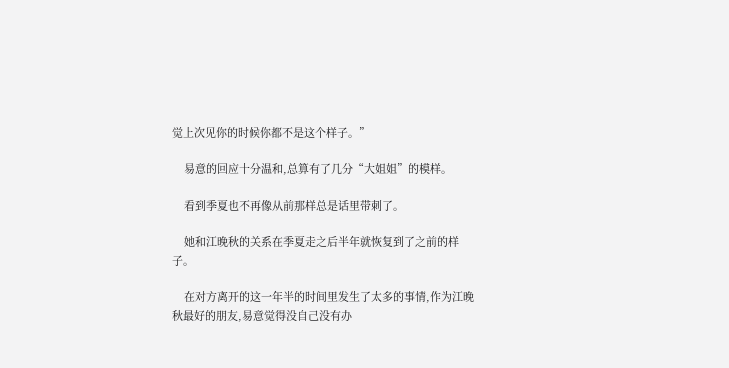觉上次见你的时候你都不是这个样子。”

    易意的回应十分温和,总算有了几分“大姐姐”的模样。

    看到季夏也不再像从前那样总是话里带刺了。

    她和江晚秋的关系在季夏走之后半年就恢复到了之前的样子。

    在对方离开的这一年半的时间里发生了太多的事情,作为江晚秋最好的朋友,易意觉得没自己没有办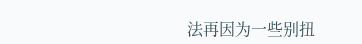法再因为一些别扭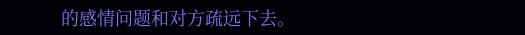的感情问题和对方疏远下去。